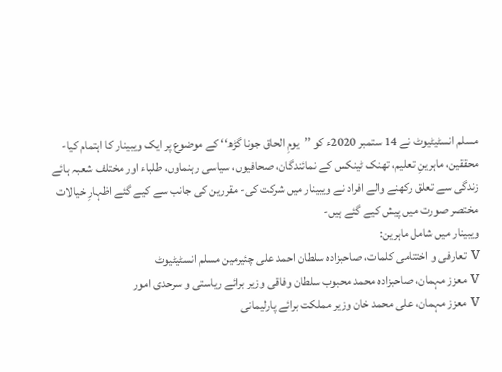مسلم انسٹیٹیوٹ نے 14 ستمبر 2020ء کو ’’یومِ الحاق جونا گڑھ‘‘ کے موضوع پر ایک ویبینار کا اہتمام کیا- محققین، ماہرینِ تعلیم، تھنک ٹینکس کے نمائندگان، صحافیوں، سیاسی رہنماوں، طلباء اور مختلف شعبہ ہائے زندگی سے تعلق رکھنے والے افراد نے ویبینار میں شرکت کی- مقررین کی جانب سے کیے گئے اظہارِ خیالات مختصر صورت میں پیش کیے گئے ہیں-
ویبینار میں شامل ماہرین:
v تعارفی و اختتامی کلمات، صاحبزادہ سلطان احمد علی چئیرمین مسلم انسٹیٹیوٹ
v معزز مہمان، صاحبزادہ محمد محبوب سلطان وفاقی وزیر برائے ریاستی و سرحدی امور
v معزز مہمان، علی محمد خان وزیر مملکت برائے پارلیمانی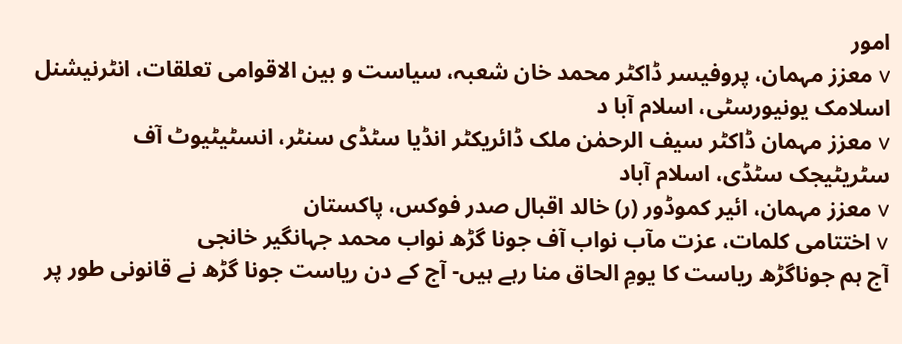امور
v معزز مہمان، پروفیسر ڈاکٹر محمد خان شعبہ، سیاست و بین الاقوامی تعلقات، انٹرنیشنل اسلامک یونیورسٹی، اسلام آبا د
v معزز مہمان ڈاکٹر سیف الرحمٰن ملک ڈائریکٹر انڈیا سٹڈی سنٹر، انسٹیٹیوٹ آف سٹریٹیجک سٹڈی، اسلام آباد
v معزز مہمان، ائیر کموڈور (ر) خالد اقبال صدر فوکس، پاکستان
v اختتامی کلمات، عزت مآب نواب آف جونا گڑھ نواب محمد جہانگیر خانجی
آج ہم جوناگڑھ ریاست کا یومِ الحاق منا رہے ہیں- آج کے دن ریاست جونا گڑھ نے قانونی طور پر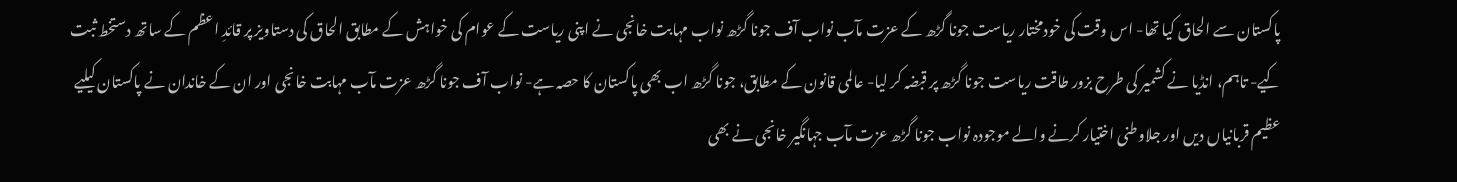پاکستان سے الحاق کیا تھا- اس وقت کی خودمختار ریاست جونا گڑھ کے عزت مآب نواب آف جونا گڑھ نواب مہابت خانجی نے اپنی ریاست کے عوام کی خواہش کے مطابق الحاق کی دستاویز پر قائدِ اعظم کے ساتھ دستخط ثبت کیے- تاہم، انڈیا نے کشمیر کی طرح بزور طاقت ریاست جونا گڑھ پر قبضہ کر لیا- عالمی قانون کے مطابق، جونا گڑھ اب بھی پاکستان کا حصہ ہے- نواب آف جونا گڑھ عزت مآب مہابت خانجی اور ان کے خاندان نے پاکستان کیلیے عظیم قربانیاں دیں اور جلاوطنی اختیار کرنے والے موجودہ نواب جونا گڑھ عزت مآب جہانگیر خانجی نے بھی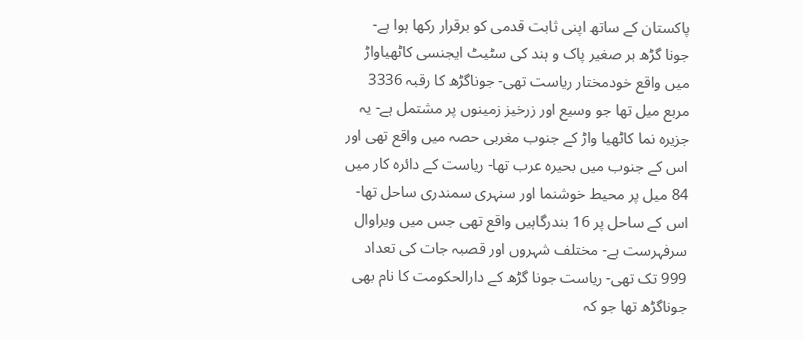پاکستان کے ساتھ اپنی ثابت قدمی کو برقرار رکھا ہوا ہے-
جونا گڑھ بر صغیر پاک و ہند کی سٹیٹ ایجنسی کاٹھیاواڑ میں واقع خودمختار ریاست تھی- جوناگڑھ کا رقبہ 3336 مربع میل تھا جو وسیع اور زرخیز زمینوں پر مشتمل ہے- یہ جزیرہ نما کاٹھیا واڑ کے جنوب مغربی حصہ میں واقع تھی اور اس کے جنوب میں بحیرہ عرب تھا- ریاست کے دائرہ کار میں 84 میل پر محیط خوشنما اور سنہری سمندری ساحل تھا- اس کے ساحل پر 16 بندرگاہیں واقع تھی جس میں ویراوال سرفہرست ہے- مختلف شہروں اور قصبہ جات کی تعداد 999 تک تھی- ریاست جونا گڑھ کے دارالحکومت کا نام بھی جوناگڑھ تھا جو کہ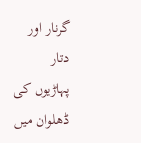گرنار اور دتار پہاڑیوں کی ڈھلوان میں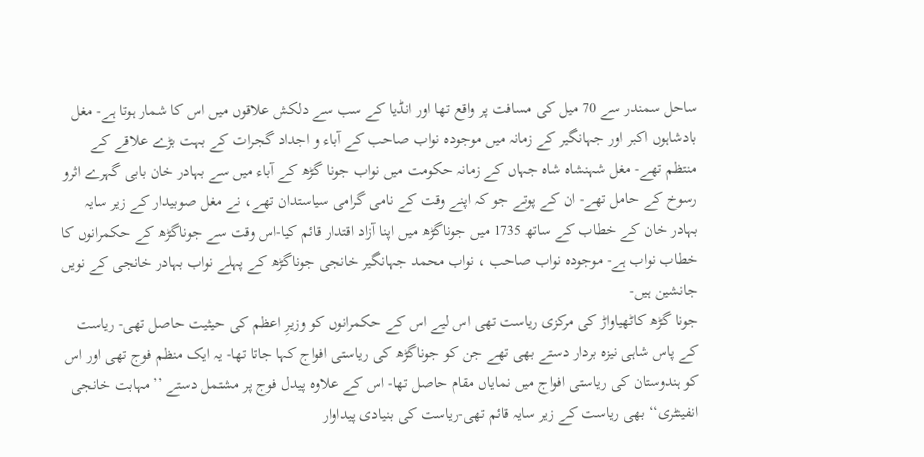ساحل سمندر سے 70 میل کی مسافت پر واقع تھا اور انڈیا کے سب سے دلکش علاقوں میں اس کا شمار ہوتا ہے- مغل بادشاہوں اکبر اور جہانگیر کے زمانہ میں موجودہ نواب صاحب کے آباء و اجداد گجرات کے بہت بڑے علاقے کے منتظم تھے- مغل شہنشاہ شاہ جہاں کے زمانہ حکومت میں نواب جونا گڑھ کے آباء میں سے بہادر خان بابی گہرے اثرو رسوخ کے حامل تھے- ان کے پوتے جو کہ اپنے وقت کے نامی گرامی سیاستدان تھے، نے مغل صوبیدار کے زیر سایہ بہادر خان کے خطاب کے ساتھ 1735 میں جوناگڑھ میں اپنا آزاد اقتدار قائم کیا-اس وقت سے جوناگڑھ کے حکمرانوں کا خطاب نواب ہے- موجودہ نواب صاحب ، نواب محمد جہانگیر خانجی جوناگڑھ کے پہلے نواب بہادر خانجی کے نویں جانشین ہیں-
جونا گڑھ کاٹھیاواڑ کی مرکزی ریاست تھی اس لیے اس کے حکمرانوں کو وزیرِ اعظم کی حیثیت حاصل تھی- ریاست کے پاس شاہی نیزہ بردار دستے بھی تھے جن کو جوناگڑھ کی ریاستی افواج کہا جاتا تھا- یہ ایک منظم فوج تھی اور اس کو ہندوستان کی ریاستی افواج میں نمایاں مقام حاصل تھا- اس کے علاوہ پیدل فوج پر مشتمل دستے ’’مہابت خانجی انفینٹری‘‘ بھی ریاست کے زیر سایہ قائم تھی-ریاست کی بنیادی پیداوار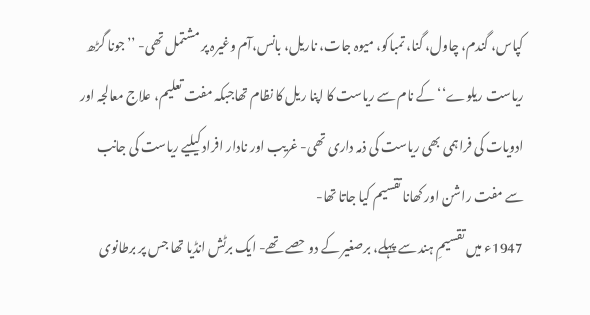کپاس، گندم، چاول، گنا، تمباکو، میوہ جات، ناریل، بانس،آم وغیرہ پر مشتمل تھی- ’’جونا گڑھ ریاست ریلوے‘‘ کے نام سے ریاست کا اپنا ریل کا نظام تھاجبکہ مفت تعلیم، علاج معالجہ اور ادویات کی فراہمی بھی ریاست کی ذمہ داری تھی- غریب اور نادار افراد کیلیے ریاست کی جانب سے مفت راشن اور کھانا تقسیم کیا جاتا تھا-
1947ء میں تقسیمِ ہند سے پہلے، برصغیر کے دو حصے تھے- ایک برٹش انڈیا تھا جس پر برطانوی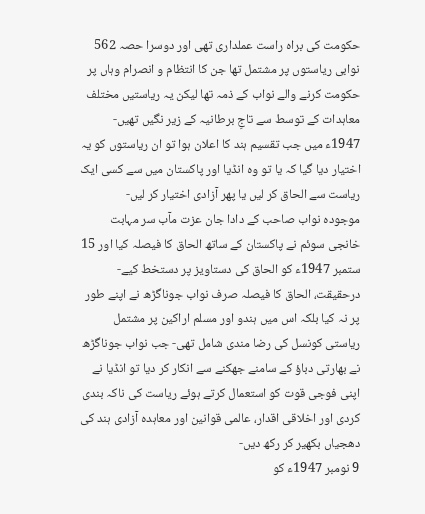حکومت کی براہ راست عملداری تھی اور دوسرا حصہ 562 نوابی ریاستوں پر مشتمل تھا جن کا انتظام و انصرام وہاں پر حکومت کرنے والے نواب کے ذمہ تھا لیکن یہ ریاستیں مختلف معاہدات کے توسط سے تاجِ برطانیہ کے زیر نگیں تھیں- 1947ء میں جب تقسیم ہند کا اعلان ہوا تو ان ریاستوں کو یہ اختیار دیا گیا کہ یا تو وہ انڈیا اور پاکستان میں سے کسی ایک ریاست سے الحاق کر لیں یا پھر آزادی اختیار کر لیں-
موجودہ نواب صاحب کے دادا جان عزت مآب سر مہابت خانجی سوئم نے پاکستان کے ساتھ الحاق کا فیصلہ کیا اور 15 ستمبر 1947ء کو الحاق کی دستاویز پر دستخط کیے- درحقیقت، الحاق کا فیصلہ صرف نواب جوناگڑھ نے اپنے طور پر نہ کیا بلکہ اس میں ہندو اور مسلم اراکین پر مشتمل ریاستی کونسل کی رضا مندی شامل تھی- جب نواب جوناگڑھ نے بھارتی دباؤ کے سامنے جھکنے سے انکار کر دیا تو انڈیا نے اپنی فوجی قوت کو استعمال کرتے ہوئے ریاست کی ناکہ بندی کردی اور اخلاقی اقدار، عالمی قوانین اور معاہدہ آزادی ہند کی دھجیاں بکھیر کر رکھ دیں-
9 نومبر 1947ء کو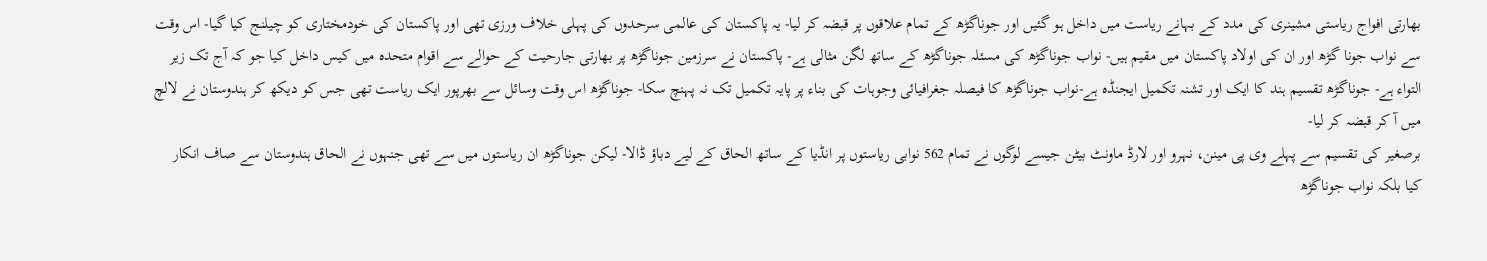بھارتی افواج ریاستی مشینری کی مدد کے بہانے ریاست میں داخل ہو گئیں اور جوناگڑھ کے تمام علاقوں پر قبضہ کر لیا- یہ پاکستان کی عالمی سرحدوں کی پہلی خلاف ورزی تھی اور پاکستان کی خودمختاری کو چیلنج کیا گیا- اس وقت سے نواب جونا گڑھ اور ان کی اولاد پاکستان میں مقیم ہیں- نواب جوناگڑھ کی مسئلہ جوناگڑھ کے ساتھ لگن مثالی ہے- پاکستان نے سرزمین جوناگڑھ پر بھارتی جارحیت کے حوالے سے اقوام متحدہ میں کیس داخل کیا جو کہ آج تک زیر التواء ہے- جوناگڑھ تقسیم ہند کا ایک اور تشنہ تکمیل ایجنڈہ ہے-نواب جوناگڑھ کا فیصلہ جغرافیائی وجوہات کی بناء پر پایہ تکمیل تک نہ پہنچ سکا- جوناگڑھ اس وقت وسائل سے بھرپور ایک ریاست تھی جس کو دیکھ کر ہندوستان نے لالچ میں آ کر قبضہ کر لیا-
برصغیر کی تقسیم سے پہلے وی پی مینن، نہرو اور لارڈ ماونٹ بیٹن جیسے لوگوں نے تمام 562 نوابی ریاستوں پر انڈیا کے ساتھ الحاق کے لیے دباؤ ڈالا- لیکن جوناگڑھ ان ریاستوں میں سے تھی جنہوں نے الحاق ہندوستان سے صاف انکار کیا بلکہ نواب جوناگڑھ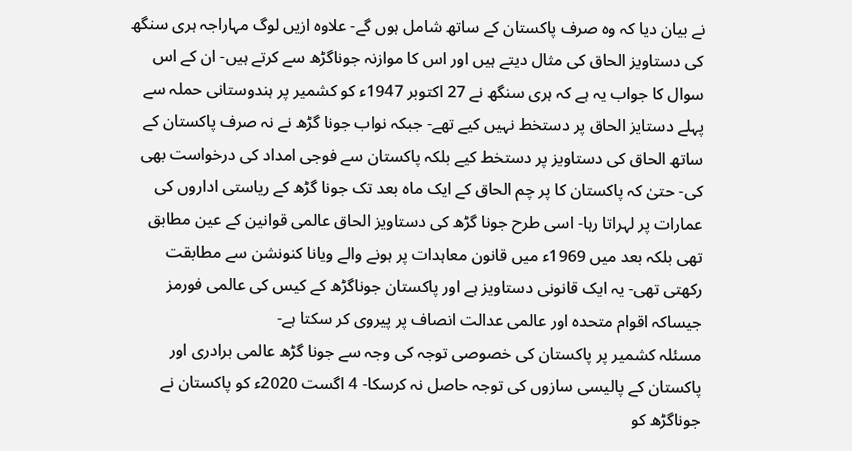نے بیان دیا کہ وہ صرف پاکستان کے ساتھ شامل ہوں گے- علاوہ ازیں لوگ مہاراجہ ہری سنگھ کی دستاویز الحاق کی مثال دیتے ہیں اور اس کا موازنہ جوناگڑھ سے کرتے ہیں- ان کے اس سوال کا جواب یہ ہے کہ ہری سنگھ نے 27 اکتوبر 1947ء کو کشمیر پر ہندوستانی حملہ سے پہلے دستایز الحاق پر دستخط نہیں کیے تھے- جبکہ نواب جونا گڑھ نے نہ صرف پاکستان کے ساتھ الحاق کی دستاویز پر دستخط کیے بلکہ پاکستان سے فوجی امداد کی درخواست بھی کی- حتیٰ کہ پاکستان کا پر چم الحاق کے ایک ماہ بعد تک جونا گڑھ کے ریاستی اداروں کی عمارات پر لہراتا رہا- اسی طرح جونا گڑھ کی دستاویز الحاق عالمی قوانین کے عین مطابق تھی بلکہ بعد میں 1969ء میں قانون معاہدات پر ہونے والے ویانا کنونشن سے مطابقت رکھتی تھی- یہ ایک قانونی دستاویز ہے اور پاکستان جوناگڑھ کے کیس کی عالمی فورمز جیساکہ اقوام متحدہ اور عالمی عدالت انصاف پر پیروی کر سکتا ہے-
مسئلہ کشمیر پر پاکستان کی خصوصی توجہ کی وجہ سے جونا گڑھ عالمی برادری اور پاکستان کے پالیسی سازوں کی توجہ حاصل نہ کرسکا- 4 اگست 2020ء کو پاکستان نے جوناگڑھ کو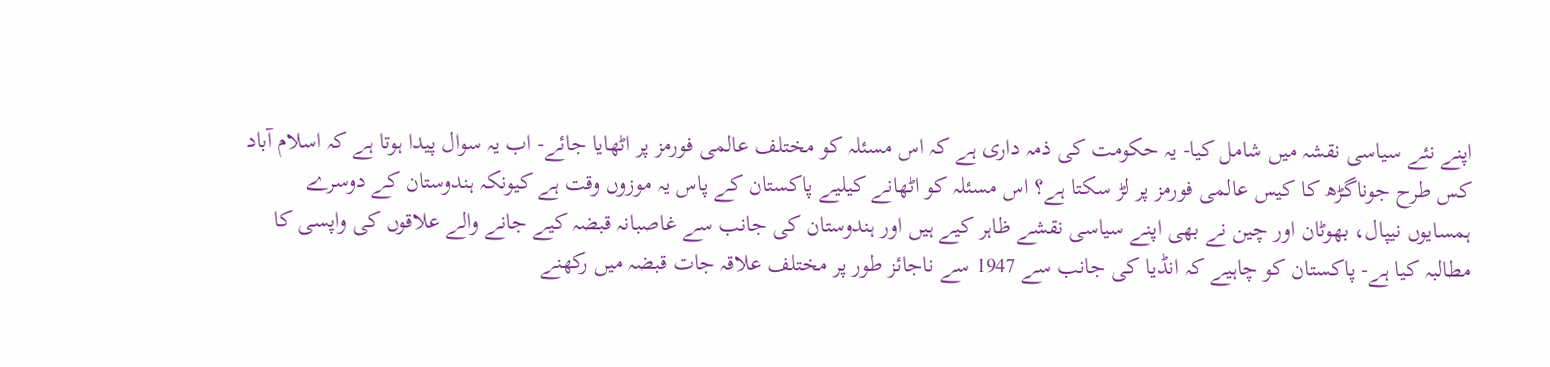اپنے نئے سیاسی نقشہ میں شامل کیا- یہ حکومت کی ذمہ داری ہے کہ اس مسئلہ کو مختلف عالمی فورمز پر اٹھایا جائے- اب یہ سوال پیدا ہوتا ہے کہ اسلام آباد کس طرح جوناگڑھ کا کیس عالمی فورمز پر لڑ سکتا ہے؟ اس مسئلہ کو اٹھانے کیلیے پاکستان کے پاس یہ موزوں وقت ہے کیونکہ ہندوستان کے دوسرے ہمسایوں نیپال، بھوٹان اور چین نے بھی اپنے سیاسی نقشے ظاہر کیے ہیں اور ہندوستان کی جانب سے غاصبانہ قبضہ کیے جانے والے علاقوں کی واپسی کا مطالبہ کیا ہے- پاکستان کو چاہیے کہ انڈیا کی جانب سے 1947 سے ناجائز طور پر مختلف علاقہ جات قبضہ میں رکھنے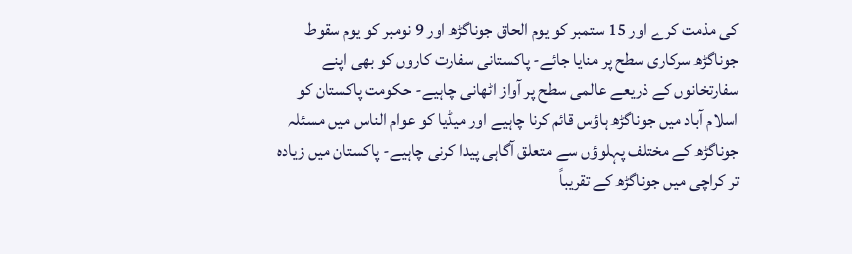کی مذمت کرے اور 15 ستمبر کو یوم الحاق جوناگڑھ اور 9 نومبر کو یوم سقوط جوناگڑھ سرکاری سطح پر منایا جائے- پاکستانی سفارت کاروں کو بھی اپنے سفارتخانوں کے ذریعے عالمی سطح پر آواز اٹھانی چاہیے- حکومت پاکستان کو اسلام آباد میں جوناگڑھ ہاؤس قائم کرنا چاہیے اور میڈیا کو عوام الناس میں مسئلہ جوناگڑھ کے مختلف پہلوؤں سے متعلق آگاہی پیدا کرنی چاہیے- پاکستان میں زیادہ تر کراچی میں جوناگڑھ کے تقریباً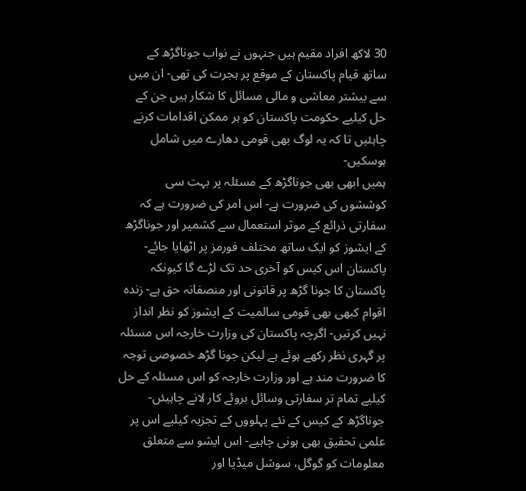30 لاکھ افراد مقیم ہیں جنہوں نے نواب جوناگڑھ کے ساتھ قیام پاکستان کے موقع پر ہجرت کی تھی- ان میں سے بیشتر معاشی و مالی مسائل کا شکار ہیں جن کے حل کیلیے حکومت پاکستان کو ہر ممکن اقدامات کرنے چاہئیں تا کہ یہ لوگ بھی قومی دھارے میں شامل ہوسکیں-
ہمیں ابھی بھی جوناگڑھ کے مسئلہ پر بہت سی کوششوں کی ضرورت ہے- اس امر کی ضرورت ہے کہ سفارتی ذرائع کے موثر استعمال سے کشمیر اور جوناگڑھ کے ایشوز کو ایک ساتھ مختلف فورمز پر اٹھایا جائے- پاکستان اس کیس کو آخری حد تک لڑے گا کیونکہ پاکستان کا جونا گڑھ پر قانونی اور منصفانہ حق ہے- زندہ اقوام کبھی بھی قومی سالمیت کے ایشوز کو نظر انداز نہیں کرتیں- اگرچہ پاکستان کی وزارت خارجہ اس مسئلہ پر گہری نظر رکھے ہوئے ہے لیکن جونا گڑھ خصوصی توجہ کا ضرورت مند ہے اور وزارت خارجہ کو اس مسئلہ کے حل کیلیے تمام تر سفارتی وسائل بروئے کار لانے چاہیئں- جوناگڑھ کے کیس کے نئے پہلووں کے تجزیہ کیلیے اس پر علمی تحقیق بھی ہونی چاہیے- اس ایشو سے متعلق معلومات کو گوگل، سوشل میڈیا اور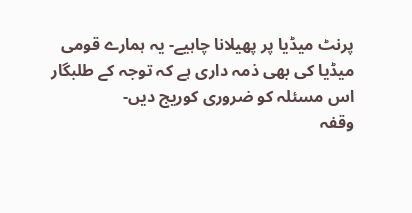پرنٹ میڈیا پر پھیلانا چاہیے- یہ ہمارے قومی میڈیا کی بھی ذمہ داری ہے کہ توجہ کے طلبگار اس مسئلہ کو ضروری کوریج دیں-
وقفہ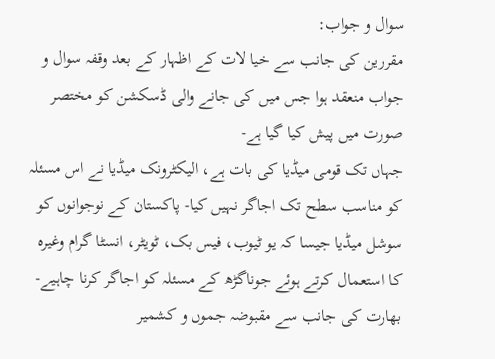سوال و جواب:
مقررین کی جانب سے خیا لات کے اظہار کے بعد وقفہ سوال و جواب منعقد ہوا جس میں کی جانے والی ڈسکشن کو مختصر صورت میں پیش کیا گیا ہے-
جہاں تک قومی میڈیا کی بات ہے، الیکٹرونک میڈیا نے اس مسئلہ کو مناسب سطح تک اجاگر نہیں کیا- پاکستان کے نوجوانوں کو سوشل میڈیا جیسا کہ یو ٹیوب، فیس بک، ٹویٹر، انسٹا گرام وغیرہ کا استعمال کرتے ہوئے جوناگڑھ کے مسئلہ کو اجاگر کرنا چاہیے- بھارت کی جانب سے مقبوضہ جموں و کشمیر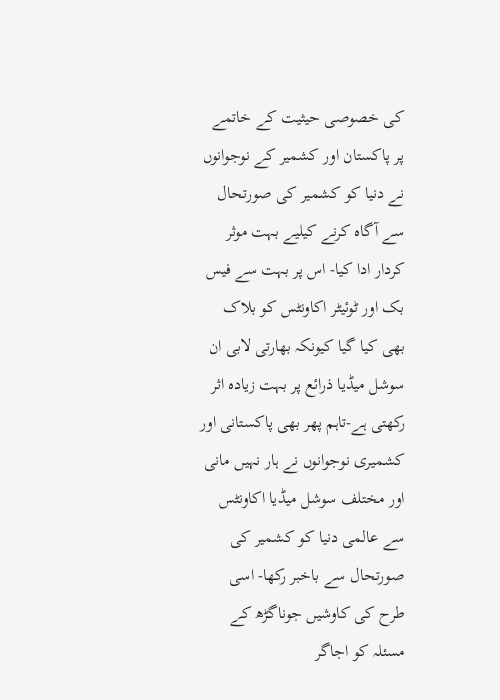کی خصوصی حیثیت کے خاتمے پر پاکستان اور کشمیر کے نوجوانوں نے دنیا کو کشمیر کی صورتحال سے آگاہ کرنے کیلیے بہت موثر کردار ادا کیا- اس پر بہت سے فیس بک اور ٹوئیٹر اکاونٹس کو بلاک بھی کیا گیا کیونکہ بھارتی لابی ان سوشل میڈیا ذرائع پر بہت زیادہ اثر رکھتی ہے-تاہم پھر بھی پاکستانی اور کشمیری نوجوانوں نے ہار نہیں مانی اور مختلف سوشل میڈیا اکاونٹس سے عالمی دنیا کو کشمیر کی صورتحال سے باخبر رکھا- اسی طرح کی کاوشیں جوناگڑھ کے مسئلہ کو اجاگر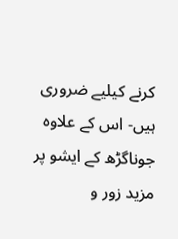کرنے کیلیے ضروری ہیں- اس کے علاوہ جوناگڑھ کے ایشو پر مزید زور و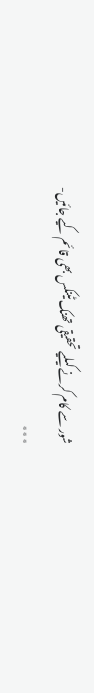شور سے کام کرنے کیلیے تحقیقی تھنک ٹینکس بھی قائم کیے جائیں-
٭٭٭